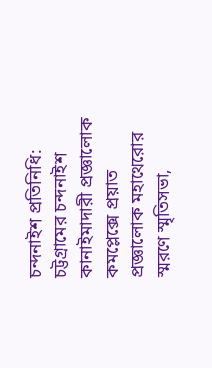চন্দনাইশ প্রতিনিধি:
চট্টগ্রামের চন্দনাইশ কানাইমাদারী প্রজ্ঞালোক কমপ্লেক্সে প্রয়াত প্রজ্ঞালোক মহাথেরোর স্মরণে স্মৃতিসভা,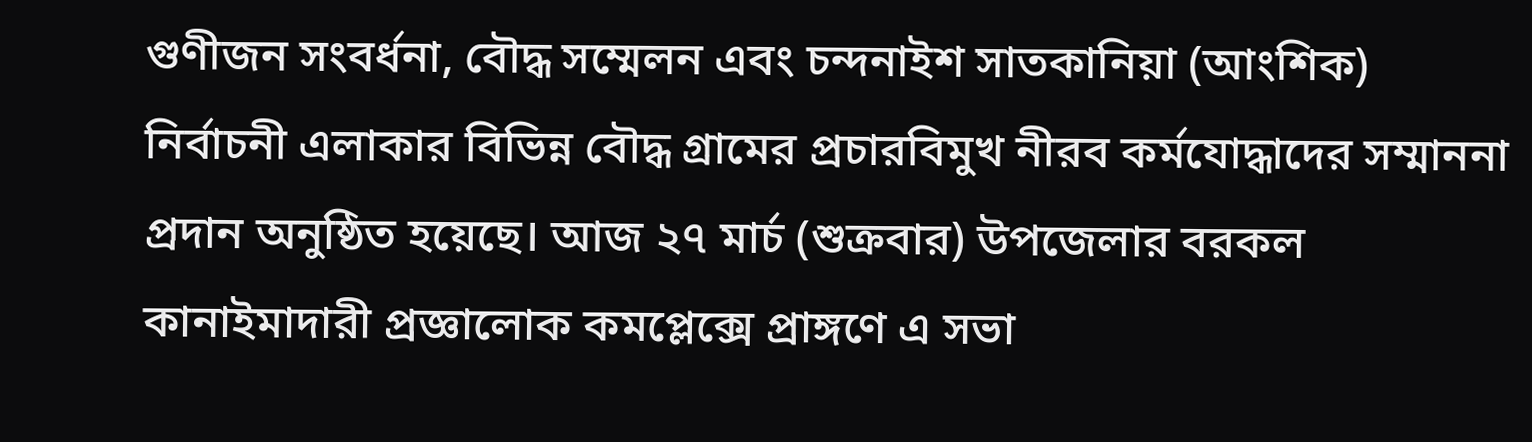গুণীজন সংবর্ধনা, বৌদ্ধ সম্মেলন এবং চন্দনাইশ সাতকানিয়া (আংশিক) নির্বাচনী এলাকার বিভিন্ন বৌদ্ধ গ্রামের প্রচারবিমুখ নীরব কর্মযোদ্ধাদের সম্মাননা প্রদান অনুষ্ঠিত হয়েছে। আজ ২৭ মার্চ (শুক্রবার) উপজেলার বরকল কানাইমাদারী প্রজ্ঞালোক কমপ্লেক্সে প্রাঙ্গণে এ সভা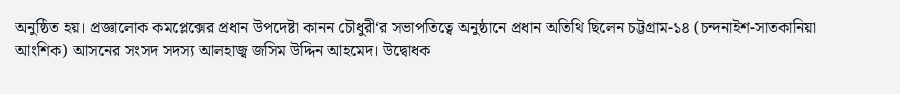অনুষ্ঠিত হয়। প্রজ্ঞালোক কমপ্লেক্সের প্রধান উপদেষ্টা কানন চৌধুরী‘র সভাপতিত্বে অনুষ্ঠানে প্রধান অতিথি ছিলেন চট্টগ্রাম-১৪ (চন্দনাইশ-সাতকানিয়া আংশিক) আসনের সংসদ সদস্য আলহাজ্ব জসিম উদ্দিন আহমেদ। উদ্বোধক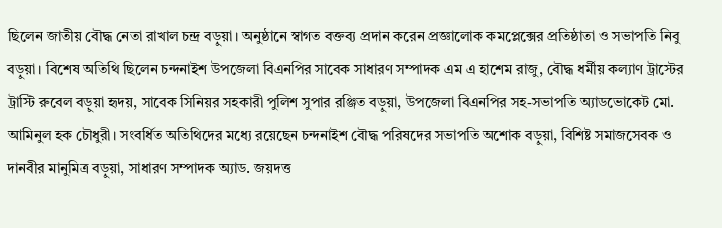ছিলেন জাতীয় বৌদ্ধ নেতা রাখাল চন্দ্র বড়ুয়া। অনুষ্ঠানে স্বাগত বক্তব্য প্রদান করেন প্রজ্ঞালোক কমপ্লেক্সের প্রতিষ্ঠাতা ও সভাপতি নিবু বড়ুয়া। বিশেষ অতিথি ছিলেন চন্দনাইশ উপজেলা বিএনপির সাবেক সাধারণ সম্পাদক এম এ হাশেম রাজু, বৌদ্ধ ধর্মীয় কল্যাণ ট্রাস্টের ট্রাস্টি রুবেল বড়ুয়া হৃদয়, সাবেক সিনিয়র সহকারী পুলিশ সুপার রঞ্জিত বড়ুয়া, উপজেলা বিএনপির সহ-সভাপতি অ্যাডভোকেট মো. আমিনুল হক চৌধুরী। সংবর্ধিত অতিথিদের মধ্যে রয়েছেন চন্দনাইশ বৌদ্ধ পরিষদের সভাপতি অশোক বড়ুয়া, বিশিষ্ট সমাজসেবক ও দানবীর মানুমিত্র বড়ুয়া, সাধারণ সম্পাদক অ্যাড. জয়দত্ত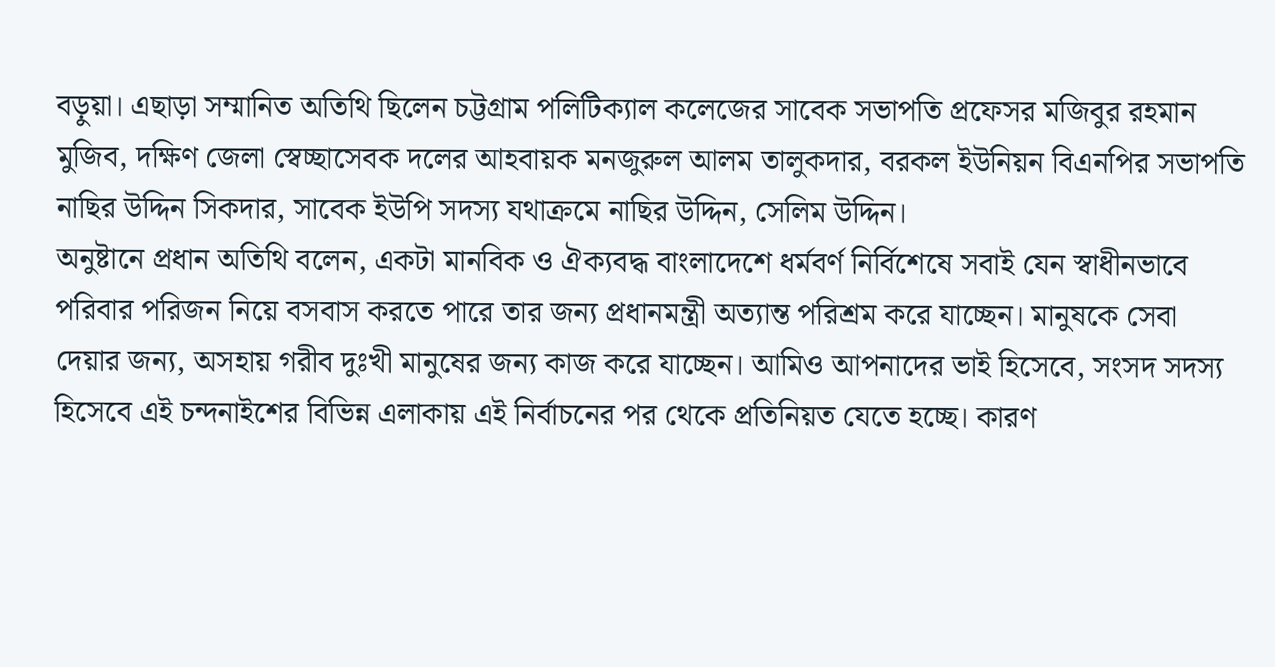বড়ুয়া। এছাড়া সম্মানিত অতিথি ছিলেন চট্টগ্রাম পলিটিক্যাল কলেজের সাবেক সভাপতি প্রফেসর মজিবুর রহমান মুজিব, দক্ষিণ জেলা স্বেচ্ছাসেবক দলের আহবায়ক মনজুরুল আলম তালুকদার, বরকল ইউনিয়ন বিএনপির সভাপতি নাছির উদ্দিন সিকদার, সাবেক ইউপি সদস্য যথাক্রমে নাছির উদ্দিন, সেলিম উদ্দিন।
অনুষ্টানে প্রধান অতিথি বলেন, একটা মানবিক ও ঐক্যবদ্ধ বাংলাদেশে ধর্মবর্ণ নির্বিশেষে সবাই যেন স্বাধীনভাবে পরিবার পরিজন নিয়ে বসবাস করতে পারে তার জন্য প্রধানমন্ত্রী অত্যান্ত পরিশ্রম করে যাচ্ছেন। মানুষকে সেবা দেয়ার জন্য, অসহায় গরীব দুঃখী মানুষের জন্য কাজ করে যাচ্ছেন। আমিও আপনাদের ভাই হিসেবে, সংসদ সদস্য হিসেবে এই চন্দনাইশের বিভিন্ন এলাকায় এই নির্বাচনের পর থেকে প্রতিনিয়ত যেতে হচ্ছে। কারণ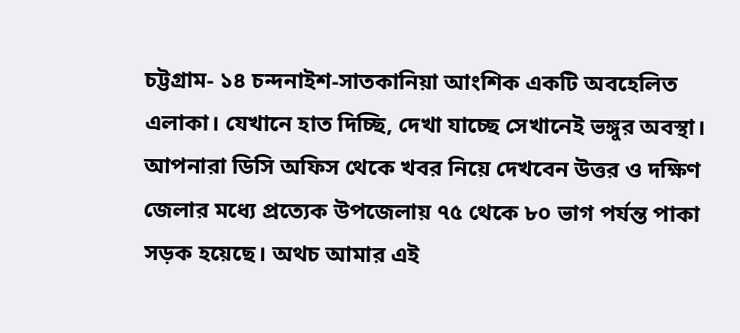চট্টগ্রাম- ১৪ চন্দনাইশ-সাতকানিয়া আংশিক একটি অবহেলিত এলাকা। যেখানে হাত দিচ্ছি, দেখা যাচ্ছে সেখানেই ভঙ্গুর অবস্থা। আপনারা ডিসি অফিস থেকে খবর নিয়ে দেখবেন উত্তর ও দক্ষিণ জেলার মধ্যে প্রত্যেক উপজেলায় ৭৫ থেকে ৮০ ভাগ পর্যন্ত পাকা সড়ক হয়েছে। অথচ আমার এই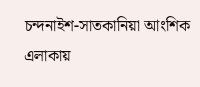চন্দনাইশ-সাতকানিয়া আংশিক এলাকায়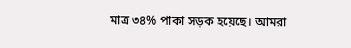মাত্র ৩৪% পাকা সড়ক হয়েছে। আমরা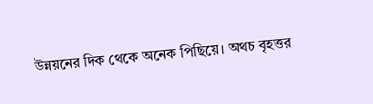উন্নয়নের দিক থেকে অনেক পিছিয়ে। অথচ বৃহত্তর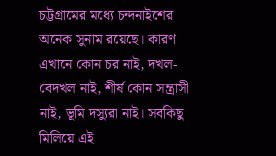চট্টগ্রামের মধ্যে চন্দনাইশের অনেক সুনাম রয়েছে। কারণ এখানে কোন চর নাই, দখল-বেদখল নাই, শীর্ষ কোন সন্ত্রাসী নাই, ভূমি দস্যুরা নাই। সবকিছু মিলিয়ে এই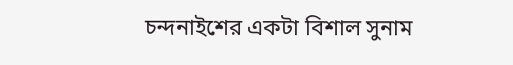চন্দনাইশের একটা বিশাল সুনাম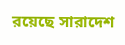রয়েছে সারাদেশ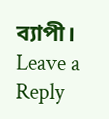ব্যাপী।
Leave a Reply